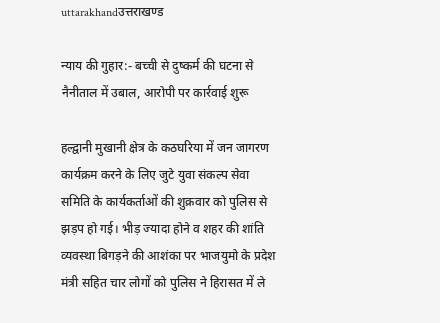uttarakhandउत्तराखण्ड

न्याय की गुहार:- बच्ची से दुष्कर्म की घटना से नैनीताल में उबाल, आरोपी पर कार्रवाई शुरू

हल्द्वानी मुखानी क्षेत्र के कठघरिया में जन जागरण कार्यक्रम करने के लिए जुटे युवा संकल्प सेवा समिति के कार्यकर्ताओं की शुक्रवार को पुलिस से झड़प हो गई। भीड़ ज्यादा होने व शहर की शांति व्यवस्था बिगड़ने की आशंका पर भाजयुमो के प्रदेश मंत्री सहित चार लोगों को पुलिस ने हिरासत में ले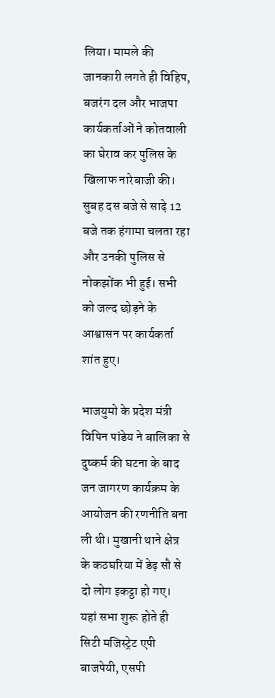लिया। मामले की जानकारी लगते ही विहिप, बजरंग दल और भाजपा कार्यकर्ताओं ने कोतवाली का घेराव कर पुलिस के खिलाफ नारेबाजी की। सुबह दस बजे से साढ़े 12 बजे तक हंगामा चलता रहा और उनकी पुलिस से नोकझोंक भी हुई। सभी को जल्द छोड़ने के आश्वासन पर कार्यकर्ता शांत हुए।

भाजयुमो के प्रदेश मंत्री विपिन पांडेय ने बालिका से दुष्कर्म की घटना के बाद जन जागरण कार्यक्रम के आयोजन की रणनीति बना ली थी। मुखानी थाने क्षेत्र के कठघरिया में डेढ़ सौ से दो लोग इकट्ठा हो गए। यहां सभा शुरू होते ही सिटी मजिस्ट्रेट एपी बाजपेयी, एसपी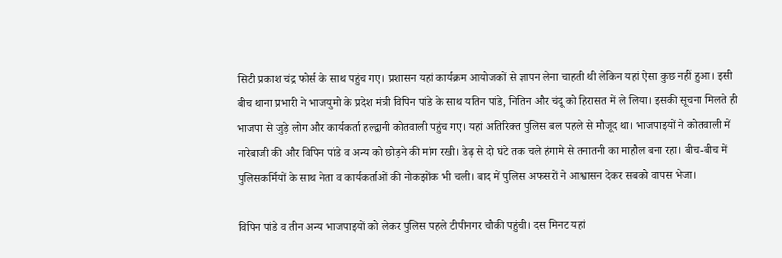सिटी प्रकाश चंद्र फोर्स के साथ पहुंच गए। प्रशासन यहां कार्यक्रम आयोजकों से ज्ञापन लेना चाहती थी लेकिन यहां ऐसा कुछ नहीं हुआ। इसी बीच थाना प्रभारी ने भाजयुमो के प्रदेश मंत्री विपिन पांडे के साथ यतिन पांडे, नितिन और चंदू को हिरासत में ले लिया। इसकी सूचना मिलते ही भाजपा से जुड़े लोग और कार्यकर्ता हल्द्वानी कोतवाली पहुंच गए। यहां अतिरिक्त पुलिस बल पहले से मौजूद था। भाजपाइयों ने कोतवाली में नारेबाजी की और विपिन पांडे व अन्य को छोड़ने की मांग रखी। डेढ़ से दो घंटे तक चले हंगामे से तनातनी का माहौल बना रहा। बीच-बीच में पुलिसकर्मियों के साथ नेता व कार्यकर्ताओं की नोकझोंक भी चली। बाद में पुलिस अफसरों ने आश्वासन देकर सबको वापस भेजा।

विपिन पांडे व तीन अन्य भाजपाइयों को लेकर पुलिस पहले टीपीनगर चौकी पहुंची। दस मिनट यहां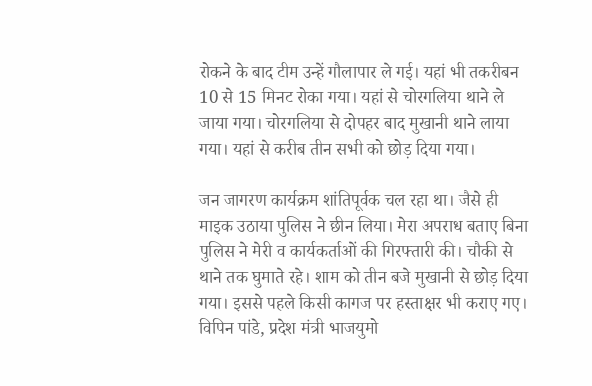रोकने के बाद टीम उन्हें गौलापार ले गई। यहां भी तकरीबन 10 से 15 मिनट रोका गया। यहां से चोरगलिया थाने ले जाया गया। चोरगलिया से दोपहर बाद मुखानी थाने लाया गया। यहां से करीब तीन सभी को छोड़ दिया गया।

जन जागरण कार्यक्रम शांतिपूर्वक चल रहा था। जैसे ही माइक उठाया पुलिस ने छीन लिया। मेरा अपराध बताए बिना पुलिस ने मेरी व कार्यकर्ताओं की गिरफ्तारी की। चौकी से थाने तक घुमाते रहे। शाम को तीन बजे मुखानी से छोड़ दिया गया। इससे पहले किसी कागज पर हस्ताक्षर भी कराए गए। विपिन पांडे, प्रदेश मंत्री भाजयुमो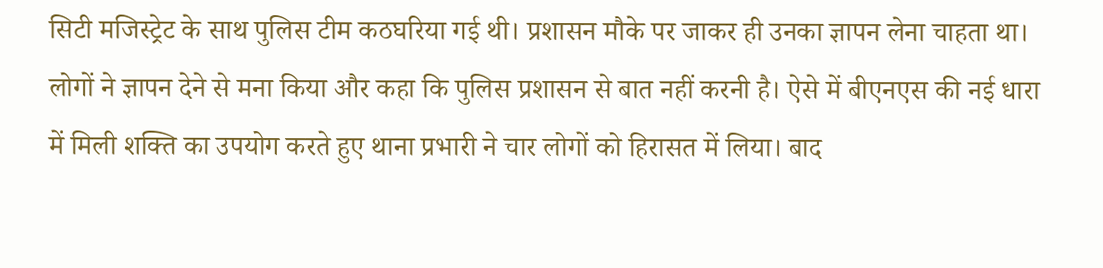सिटी मजिस्ट्रेट के साथ पुलिस टीम कठघरिया गई थी। प्रशासन मौके पर जाकर ही उनका ज्ञापन लेना चाहता था। लोगों ने ज्ञापन देने से मना किया और कहा कि पुलिस प्रशासन से बात नहीं करनी है। ऐसे में बीएनएस की नई धारा में मिली शक्ति का उपयोग करते हुए थाना प्रभारी ने चार लोगों को हिरासत में लिया। बाद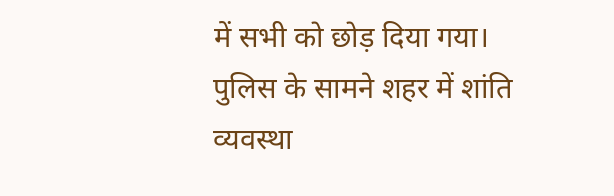में सभी को छोड़ दिया गया। पुलिस के सामने शहर में शांति व्यवस्था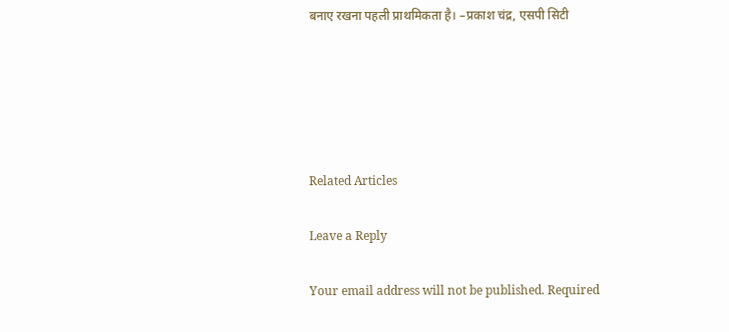बनाए रखना पहली प्राथमिकता है। –प्रकाश चंद्र, एसपी सिटी





Related Articles

Leave a Reply

Your email address will not be published. Required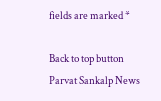fields are marked *

Back to top button
Parvat Sankalp News